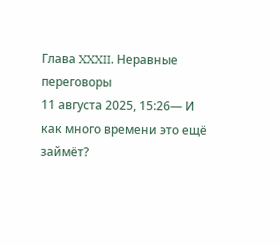Глава XXXII. Неравные переговоры
11 августа 2025, 15:26— И как много времени это ещё займёт?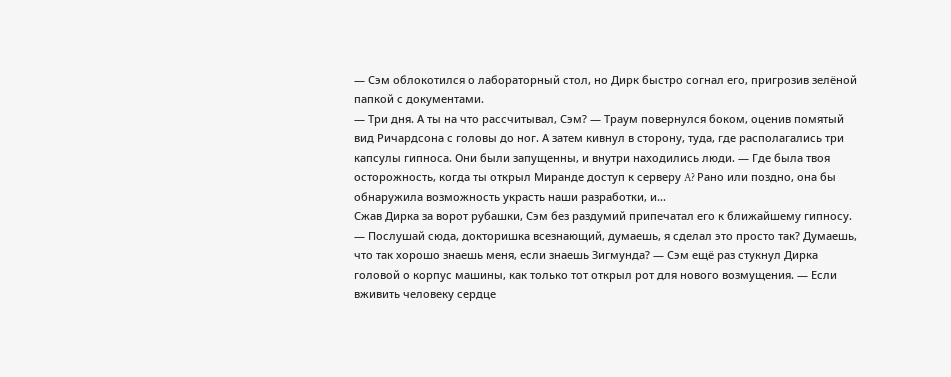— Сэм облокотился о лабораторный стол, но Дирк быстро согнал его, пригрозив зелёной папкой с документами.
— Три дня. А ты на что рассчитывал, Сэм? — Траум повернулся боком, оценив помятый вид Ричардсона с головы до ног. А затем кивнул в сторону, туда, где располагались три капсулы гипноса. Они были запущенны, и внутри находились люди. — Где была твоя осторожность, когда ты открыл Миранде доступ к серверу A? Рано или поздно, она бы обнаружила возможность украсть наши разработки, и...
Сжав Дирка за ворот рубашки, Сэм без раздумий припечатал его к ближайшему гипносу.
— Послушай сюда, докторишка всезнающий, думаешь, я сделал это просто так? Думаешь, что так хорошо знаешь меня, если знаешь Зигмунда? — Сэм ещё раз стукнул Дирка головой о корпус машины, как только тот открыл рот для нового возмущения. — Если вживить человеку сердце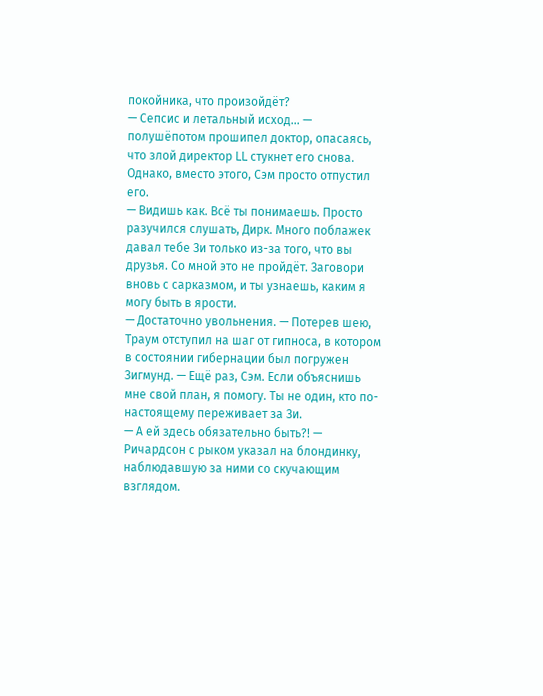покойника, что произойдёт?
— Сепсис и летальный исход... — полушёпотом прошипел доктор, опасаясь, что злой директор LL стукнет его снова. Однако, вместо этого, Сэм просто отпустил его.
— Видишь как. Всё ты понимаешь. Просто разучился слушать, Дирк. Много поблажек давал тебе Зи только из-за того, что вы друзья. Со мной это не пройдёт. Заговори вновь с сарказмом, и ты узнаешь, каким я могу быть в ярости.
— Достаточно увольнения. — Потерев шею, Траум отступил на шаг от гипноса, в котором в состоянии гибернации был погружен Зигмунд. — Ещё раз, Сэм. Если объяснишь мне свой план, я помогу. Ты не один, кто по-настоящему переживает за Зи.
— А ей здесь обязательно быть?! — Ричардсон с рыком указал на блондинку, наблюдавшую за ними со скучающим взглядом.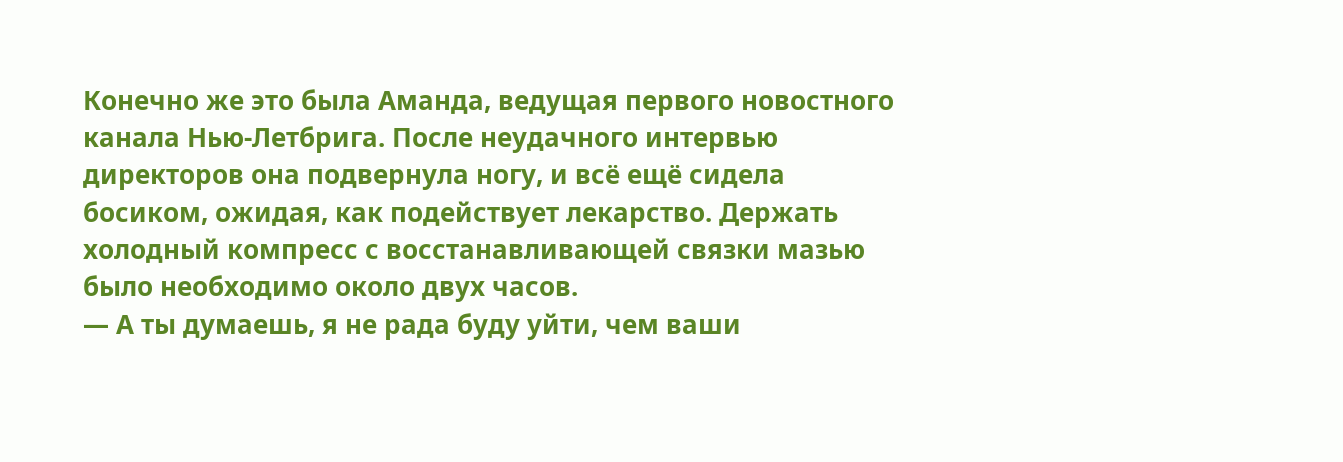Конечно же это была Аманда, ведущая первого новостного канала Нью-Летбрига. После неудачного интервью директоров она подвернула ногу, и всё ещё сидела босиком, ожидая, как подействует лекарство. Держать холодный компресс с восстанавливающей связки мазью было необходимо около двух часов.
— А ты думаешь, я не рада буду уйти, чем ваши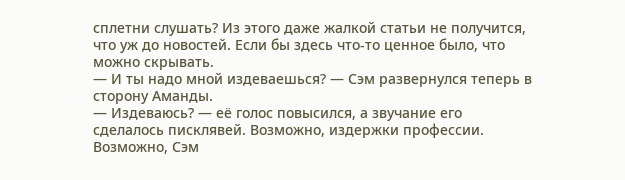сплетни слушать? Из этого даже жалкой статьи не получится, что уж до новостей. Если бы здесь что-то ценное было, что можно скрывать.
— И ты надо мной издеваешься? — Сэм развернулся теперь в сторону Аманды.
— Издеваюсь? — её голос повысился, а звучание его сделалось писклявей. Возможно, издержки профессии. Возможно, Сэм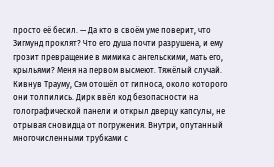просто её бесил. — Да кто в своём уме поверит, что Зигмунд проклят? Что его душа почти разрушена, и ему грозит превращение в мимика с ангельскими, мать его, крыльями? Меня на первом высмеют. Тяжёлый случай.
Кивнув Трауму, Сэм отошёл от гипноса, около которого они толпились. Дирк ввёл код безопасности на голографической панели и открыл дверцу капсулы, не отрывая сновидца от погружения. Внутри, опутанный многочисленными трубками с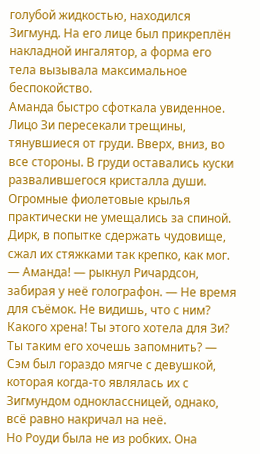голубой жидкостью, находился Зигмунд. На его лице был прикреплён накладной ингалятор, а форма его тела вызывала максимальное беспокойство.
Аманда быстро сфоткала увиденное. Лицо Зи пересекали трещины, тянувшиеся от груди. Вверх, вниз, во все стороны. В груди оставались куски развалившегося кристалла души. Огромные фиолетовые крылья практически не умещались за спиной. Дирк, в попытке сдержать чудовище, сжал их стяжками так крепко, как мог.
— Аманда! — рыкнул Ричардсон, забирая у неё голографон. — Не время для съёмок. Не видишь, что с ним? Какого хрена! Ты этого хотела для Зи? Ты таким его хочешь запомнить? — Сэм был гораздо мягче с девушкой, которая когда-то являлась их с Зигмундом одноклассницей, однако, всё равно накричал на неё.
Но Роуди была не из робких. Она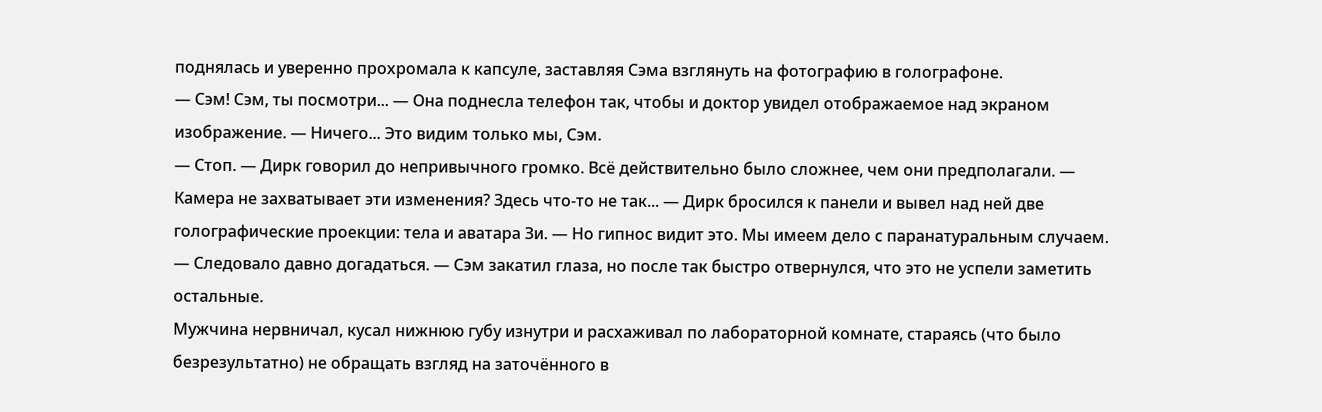поднялась и уверенно прохромала к капсуле, заставляя Сэма взглянуть на фотографию в голографоне.
— Сэм! Сэм, ты посмотри... — Она поднесла телефон так, чтобы и доктор увидел отображаемое над экраном изображение. — Ничего... Это видим только мы, Сэм.
— Стоп. — Дирк говорил до непривычного громко. Всё действительно было сложнее, чем они предполагали. — Камера не захватывает эти изменения? Здесь что-то не так... — Дирк бросился к панели и вывел над ней две голографические проекции: тела и аватара Зи. — Но гипнос видит это. Мы имеем дело с паранатуральным случаем.
— Следовало давно догадаться. — Сэм закатил глаза, но после так быстро отвернулся, что это не успели заметить остальные.
Мужчина нервничал, кусал нижнюю губу изнутри и расхаживал по лабораторной комнате, стараясь (что было безрезультатно) не обращать взгляд на заточённого в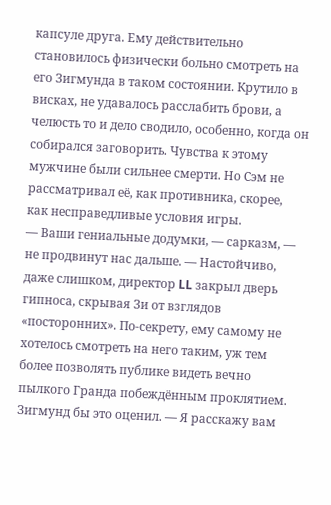капсуле друга. Ему действительно становилось физически больно смотреть на его Зигмунда в таком состоянии. Крутило в висках, не удавалось расслабить брови, а челюсть то и дело сводило, особенно, когда он собирался заговорить. Чувства к этому мужчине были сильнее смерти. Но Сэм не рассматривал её, как противника, скорее, как несправедливые условия игры.
— Ваши гениальные додумки, — сарказм, — не продвинут нас дальше. — Настойчиво, даже слишком, директор LL закрыл дверь гипноса, скрывая Зи от взглядов «посторонних». По-секрету, ему самому не хотелось смотреть на него таким, уж тем более позволять публике видеть вечно пылкого Гранда побеждённым проклятием. Зигмунд бы это оценил. — Я расскажу вам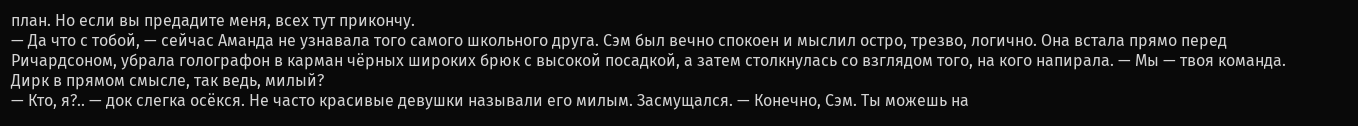план. Но если вы предадите меня, всех тут прикончу.
— Да что с тобой, — сейчас Аманда не узнавала того самого школьного друга. Сэм был вечно спокоен и мыслил остро, трезво, логично. Она встала прямо перед Ричардсоном, убрала голографон в карман чёрных широких брюк с высокой посадкой, а затем столкнулась со взглядом того, на кого напирала. — Мы — твоя команда. Дирк в прямом смысле, так ведь, милый?
— Кто, я?.. — док слегка осёкся. Не часто красивые девушки называли его милым. Засмущался. — Конечно, Сэм. Ты можешь на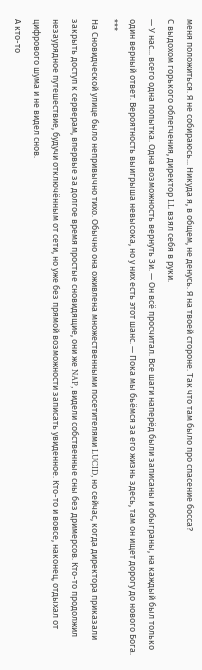меня положиться. Я не собираюсь... Никуда я, в общем, не денусь. Я на твоей стороне. Так что там было про спасение босса?
С выдохом горького облегчения, директор LL взял себя в руки.
— У нас... всего одна попытка. Одна возможность вернуть Зи. — Он всё просчитал. Все шаги наперёд были записаны и обыграны, на каждый был только один верный ответ. Вероятность выигрыша невысока, но у них есть этот шанс. — Пока мы бьёмся за его жизнь здесь, там он ищет дорогу до нового Бога.
***
На Сновидческой улице было непривычно тихо. Обычно она оживлена множественными посетителями LUCID, но сейчас, когда директора приказали закрыть доступ к серверам, впервые за долгое время простые сновидящие, они же NAP, видели собственные сны без дримерсов. Кто-то продолжил незаурядное путешествие, будучи отключённым от сети, но уже без прямой возможности записать увиденное. Кто-то и вовсе, наконец, отдыхал от цифрового шума и не видел снов.
А кто-то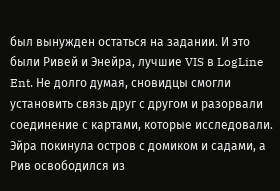был вынужден остаться на задании. И это были Ривей и Энейра, лучшие VIS в LogLine Ent. Не долго думая, сновидцы смогли установить связь друг с другом и разорвали соединение с картами, которые исследовали. Эйра покинула остров с домиком и садами, а Рив освободился из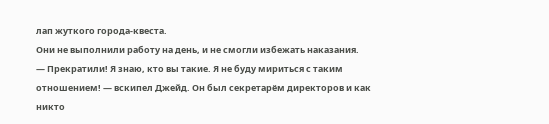лап жуткого города-квеста.
Они не выполнили работу на день, и не смогли избежать наказания.
— Прекратили! Я знаю, кто вы такие. Я не буду мириться с таким отношением! — вскипел Джейд. Он был секретарём директоров и как никто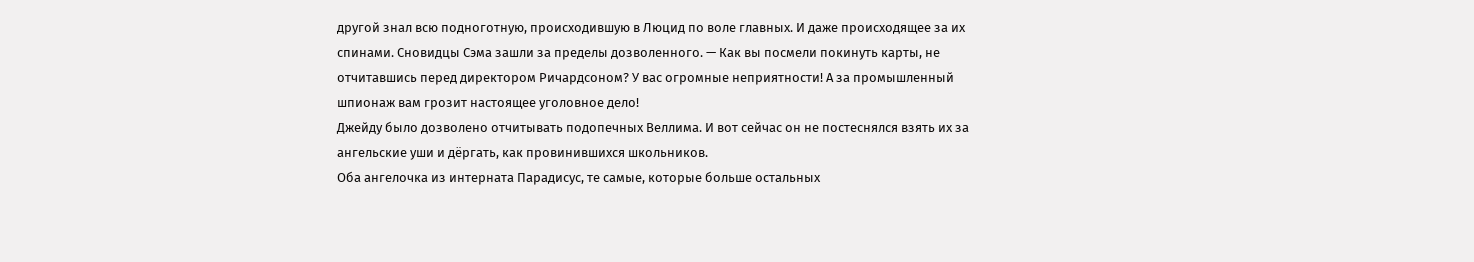другой знал всю подноготную, происходившую в Люцид по воле главных. И даже происходящее за их спинами. Сновидцы Сэма зашли за пределы дозволенного. — Как вы посмели покинуть карты, не отчитавшись перед директором Ричардсоном? У вас огромные неприятности! А за промышленный шпионаж вам грозит настоящее уголовное дело!
Джейду было дозволено отчитывать подопечных Веллима. И вот сейчас он не постеснялся взять их за ангельские уши и дёргать, как провинившихся школьников.
Оба ангелочка из интерната Парадисус, те самые, которые больше остальных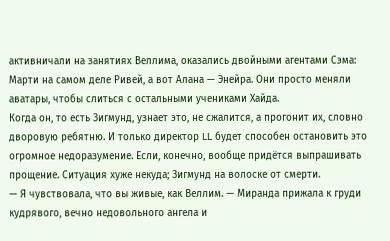активничали на занятиях Веллима, оказались двойными агентами Сэма: Марти на самом деле Ривей, а вот Алана — Энейра. Они просто меняли аватары, чтобы слиться с остальными учениками Хайда.
Когда он, то есть Зигмунд, узнает это, не сжалится, а прогонит их, словно дворовую ребятню. И только директор LL будет способен остановить это огромное недоразумение. Если, конечно, вообще придётся выпрашивать прощение. Ситуация хуже некуда; Зигмунд на волоске от смерти.
— Я чувствовала, что вы живые, как Веллим. — Миранда прижала к груди кудрявого, вечно недовольного ангела и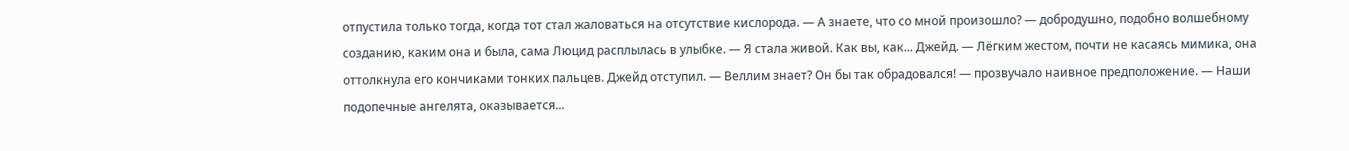отпустила только тогда, когда тот стал жаловаться на отсутствие кислорода. — А знаете, что со мной произошло? — добродушно, подобно волшебному созданию, каким она и была, сама Люцид расплылась в улыбке. — Я стала живой. Как вы, как... Джейд. — Лёгким жестом, почти не касаясь мимика, она оттолкнула его кончиками тонких пальцев. Джейд отступил. — Веллим знает? Он бы так обрадовался! — прозвучало наивное предположение. — Наши подопечные ангелята, оказывается...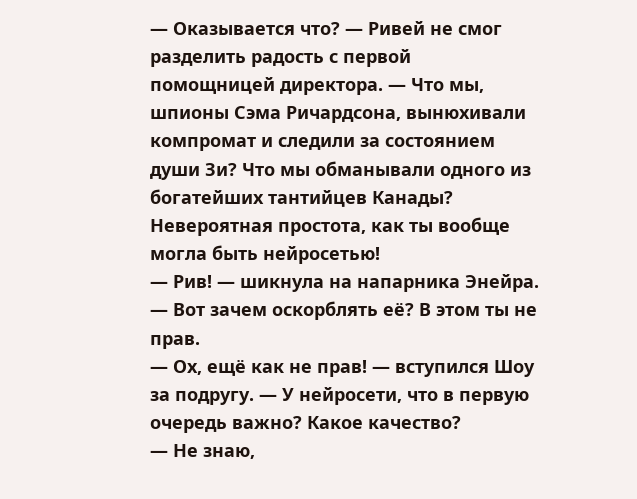— Оказывается что? — Ривей не смог разделить радость с первой помощницей директора. — Что мы, шпионы Сэма Ричардсона, вынюхивали компромат и следили за состоянием души Зи? Что мы обманывали одного из богатейших тантийцев Канады? Невероятная простота, как ты вообще могла быть нейросетью!
— Рив! — шикнула на напарника Энейра. — Вот зачем оскорблять её? В этом ты не прав.
— Ох, ещё как не прав! — вступился Шоу за подругу. — У нейросети, что в первую очередь важно? Какое качество?
— Не знаю,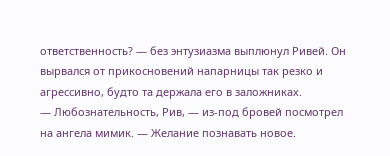ответственность? — без энтузиазма выплюнул Ривей. Он вырвался от прикосновений напарницы так резко и агрессивно, будто та держала его в заложниках.
— Любознательность, Рив, — из-под бровей посмотрел на ангела мимик. — Желание познавать новое.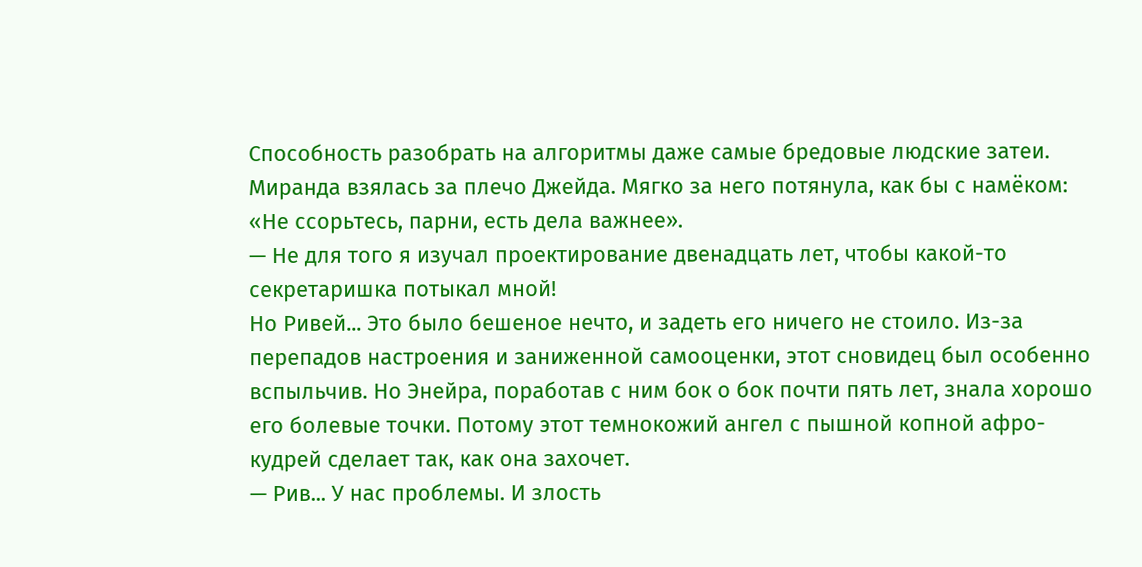Способность разобрать на алгоритмы даже самые бредовые людские затеи.
Миранда взялась за плечо Джейда. Мягко за него потянула, как бы с намёком: «Не ссорьтесь, парни, есть дела важнее».
— Не для того я изучал проектирование двенадцать лет, чтобы какой-то секретаришка потыкал мной!
Но Ривей... Это было бешеное нечто, и задеть его ничего не стоило. Из-за перепадов настроения и заниженной самооценки, этот сновидец был особенно вспыльчив. Но Энейра, поработав с ним бок о бок почти пять лет, знала хорошо его болевые точки. Потому этот темнокожий ангел с пышной копной афро-кудрей сделает так, как она захочет.
— Рив... У нас проблемы. И злость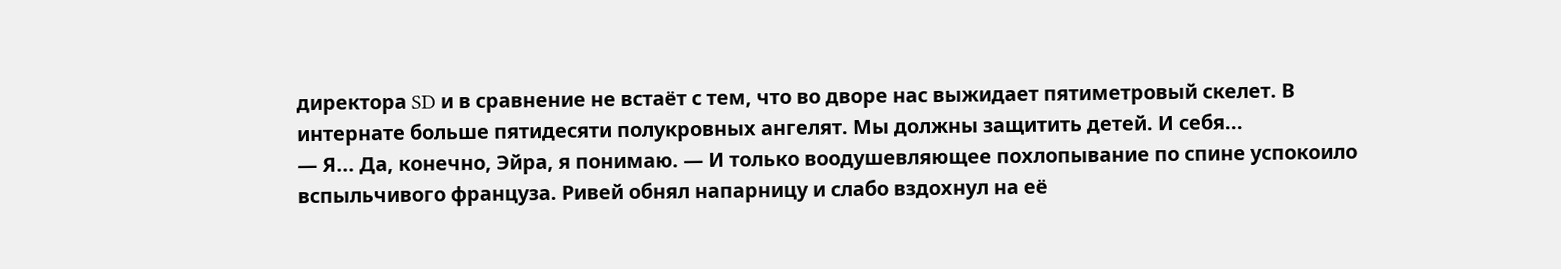директора SD и в сравнение не встаёт с тем, что во дворе нас выжидает пятиметровый скелет. В интернате больше пятидесяти полукровных ангелят. Мы должны защитить детей. И себя...
— Я... Да, конечно, Эйра, я понимаю. — И только воодушевляющее похлопывание по спине успокоило вспыльчивого француза. Ривей обнял напарницу и слабо вздохнул на её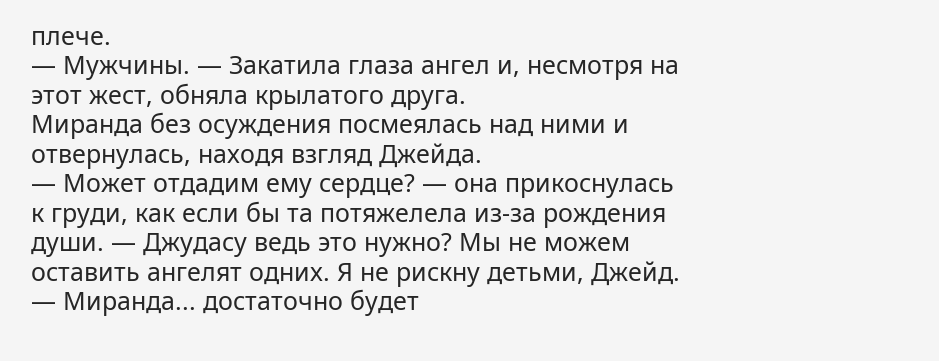плече.
— Мужчины. — Закатила глаза ангел и, несмотря на этот жест, обняла крылатого друга.
Миранда без осуждения посмеялась над ними и отвернулась, находя взгляд Джейда.
— Может отдадим ему сердце? — она прикоснулась к груди, как если бы та потяжелела из-за рождения души. — Джудасу ведь это нужно? Мы не можем оставить ангелят одних. Я не рискну детьми, Джейд.
— Миранда... достаточно будет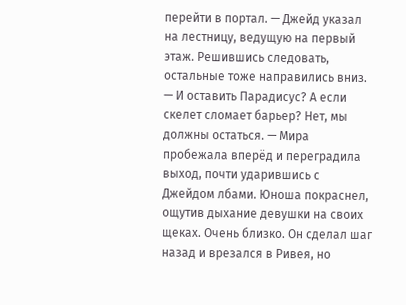перейти в портал. — Джейд указал на лестницу, ведущую на первый этаж. Решившись следовать, остальные тоже направились вниз.
— И оставить Парадисус? А если скелет сломает барьер? Нет, мы должны остаться. — Мира пробежала вперёд и переградила выход, почти ударившись с Джейдом лбами. Юноша покраснел, ощутив дыхание девушки на своих щеках. Очень близко. Он сделал шаг назад и врезался в Ривея, но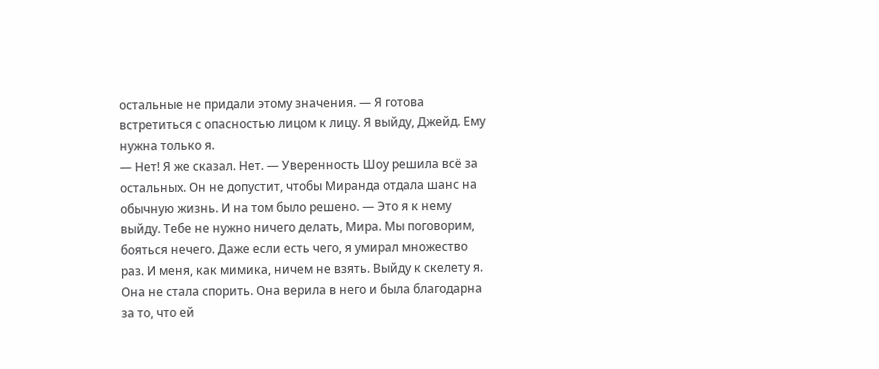остальные не придали этому значения. — Я готова встретиться с опасностью лицом к лицу. Я выйду, Джейд. Ему нужна только я.
— Нет! Я же сказал. Нет. — Уверенность Шоу решила всё за остальных. Он не допустит, чтобы Миранда отдала шанс на обычную жизнь. И на том было решено. — Это я к нему выйду. Тебе не нужно ничего делать, Мира. Мы поговорим, бояться нечего. Даже если есть чего, я умирал множество раз. И меня, как мимика, ничем не взять. Выйду к скелету я.
Она не стала спорить. Она верила в него и была благодарна за то, что ей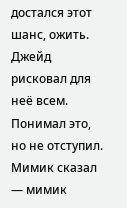достался этот шанс, ожить. Джейд рисковал для неё всем. Понимал это, но не отступил.
Мимик сказал — мимик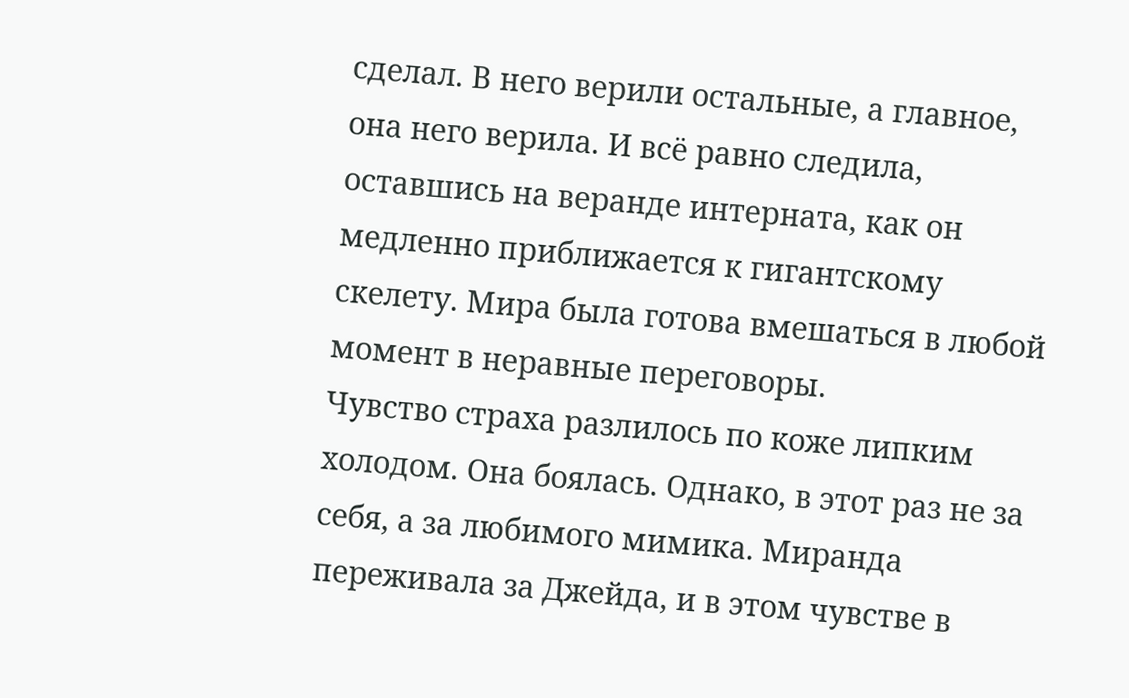сделал. В него верили остальные, а главное, она него верила. И всё равно следила, оставшись на веранде интерната, как он медленно приближается к гигантскому скелету. Мира была готова вмешаться в любой момент в неравные переговоры.
Чувство страха разлилось по коже липким холодом. Она боялась. Однако, в этот раз не за себя, а за любимого мимика. Миранда переживала за Джейда, и в этом чувстве в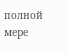полной мере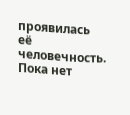проявилась её человечность.
Пока нет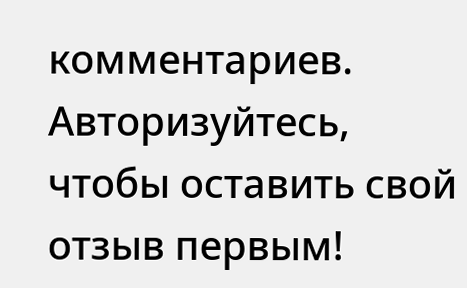комментариев. Авторизуйтесь, чтобы оставить свой отзыв первым!